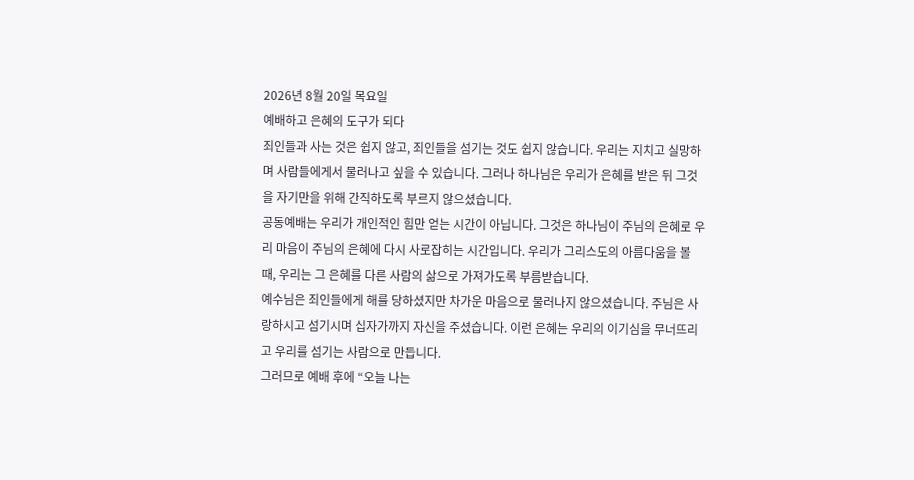2026년 8월 20일 목요일
예배하고 은혜의 도구가 되다
죄인들과 사는 것은 쉽지 않고, 죄인들을 섬기는 것도 쉽지 않습니다. 우리는 지치고 실망하며 사람들에게서 물러나고 싶을 수 있습니다. 그러나 하나님은 우리가 은혜를 받은 뒤 그것을 자기만을 위해 간직하도록 부르지 않으셨습니다.
공동예배는 우리가 개인적인 힘만 얻는 시간이 아닙니다. 그것은 하나님이 주님의 은혜로 우리 마음이 주님의 은혜에 다시 사로잡히는 시간입니다. 우리가 그리스도의 아름다움을 볼 때, 우리는 그 은혜를 다른 사람의 삶으로 가져가도록 부름받습니다.
예수님은 죄인들에게 해를 당하셨지만 차가운 마음으로 물러나지 않으셨습니다. 주님은 사랑하시고 섬기시며 십자가까지 자신을 주셨습니다. 이런 은혜는 우리의 이기심을 무너뜨리고 우리를 섬기는 사람으로 만듭니다.
그러므로 예배 후에 “오늘 나는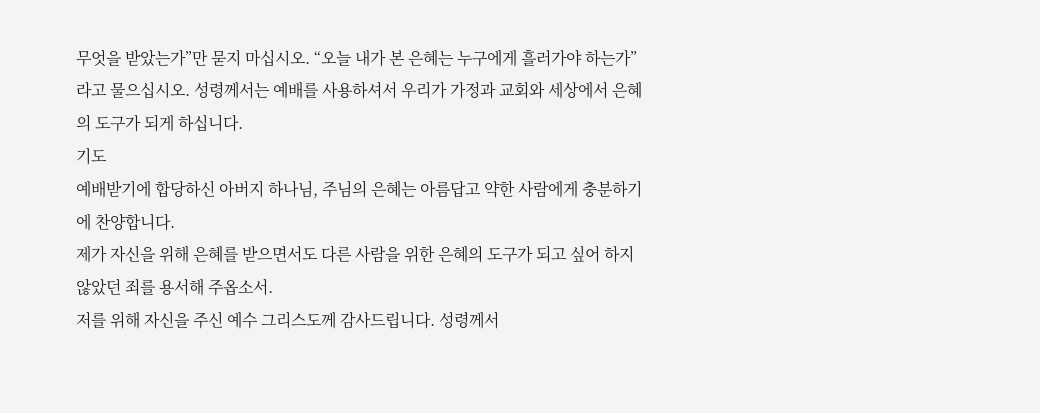무엇을 받았는가”만 묻지 마십시오. “오늘 내가 본 은혜는 누구에게 흘러가야 하는가”라고 물으십시오. 성령께서는 예배를 사용하셔서 우리가 가정과 교회와 세상에서 은혜의 도구가 되게 하십니다.
기도
예배받기에 합당하신 아버지 하나님, 주님의 은혜는 아름답고 약한 사람에게 충분하기에 찬양합니다.
제가 자신을 위해 은혜를 받으면서도 다른 사람을 위한 은혜의 도구가 되고 싶어 하지 않았던 죄를 용서해 주옵소서.
저를 위해 자신을 주신 예수 그리스도께 감사드립니다. 성령께서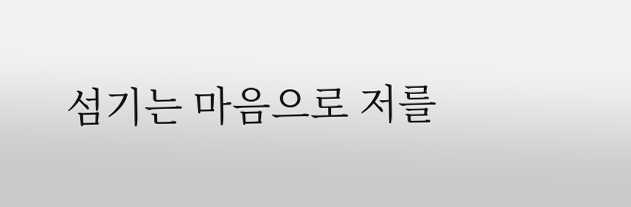섬기는 마음으로 저를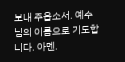보내 주옵소서. 예수님의 이름으로 기도합니다. 아멘.